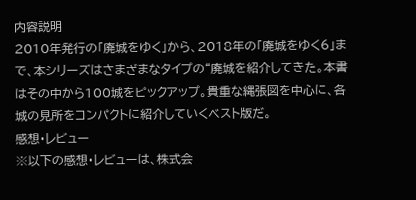内容説明
2010年発行の「廃城をゆく」から、2018年の「廃城をゆく6」まで、本シリーズはさまざまなタイプの“廃城を紹介してきた。本書はその中から100城をピックアップ。貴重な縄張図を中心に、各城の見所をコンパクトに紹介していくベスト版だ。
感想・レビュー
※以下の感想・レビューは、株式会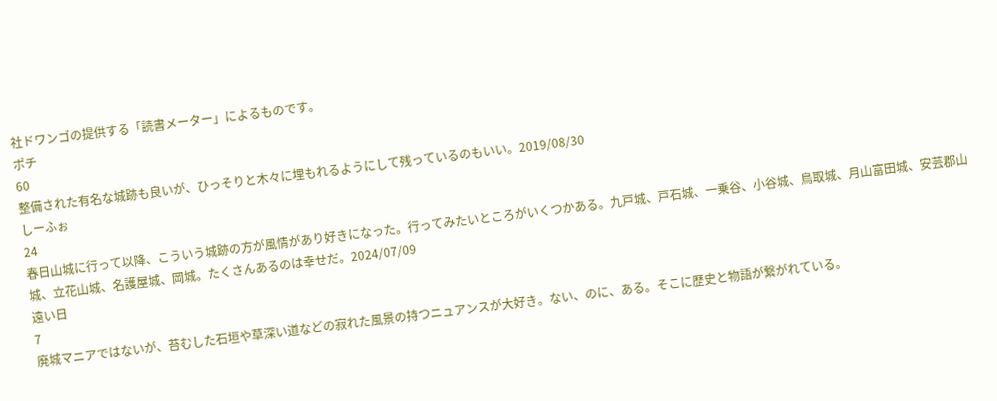社ドワンゴの提供する「読書メーター」によるものです。
ポチ
60
整備された有名な城跡も良いが、ひっそりと木々に埋もれるようにして残っているのもいい。2019/08/30
しーふぉ
24
春日山城に行って以降、こういう城跡の方が風情があり好きになった。行ってみたいところがいくつかある。九戸城、戸石城、一乗谷、小谷城、鳥取城、月山富田城、安芸郡山城、立花山城、名護屋城、岡城。たくさんあるのは幸せだ。2024/07/09
遠い日
7
廃城マニアではないが、苔むした石垣や草深い道などの寂れた風景の持つニュアンスが大好き。ない、のに、ある。そこに歴史と物語が繋がれている。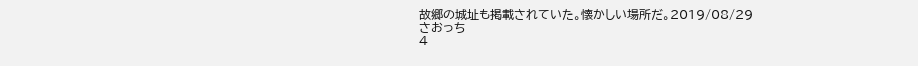故郷の城址も掲載されていた。懐かしい場所だ。2019/08/29
さおっち
4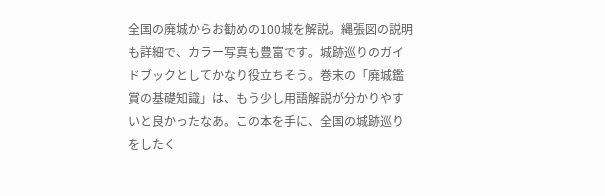全国の廃城からお勧めの100城を解説。縄張図の説明も詳細で、カラー写真も豊富です。城跡巡りのガイドブックとしてかなり役立ちそう。巻末の「廃城鑑賞の基礎知識」は、もう少し用語解説が分かりやすいと良かったなあ。この本を手に、全国の城跡巡りをしたく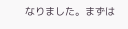なりました。まずは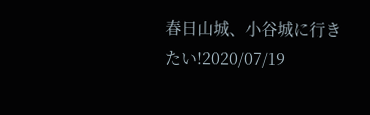春日山城、小谷城に行きたい!2020/07/19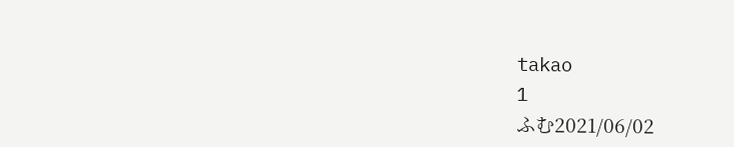takao
1
ふむ2021/06/02